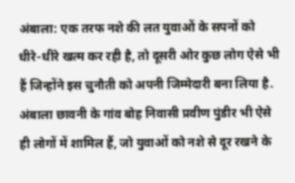अंबाला: एक तरफ नशे की लत युवाओं के सपनों को धीरे-धीरे खत्म कर रही है, तो दूसरी ओर कुछ लोग ऐसे भी हैं जिन्होंने इस चुनौती को अपनी जिम्मेदारी बना लिया है. अंबाला छावनी के गांव बोह निवासी प्रवीण पुंडीर भी ऐसे ही लोगों में शामिल हैं, जो युवाओं को नशे से दूर रखने के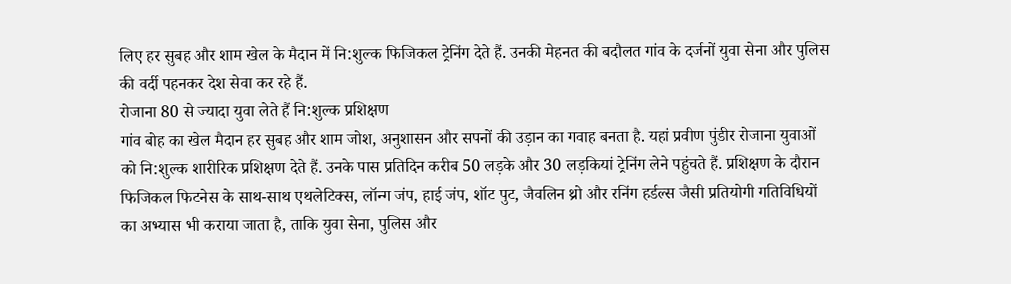लिए हर सुबह और शाम खेल के मैदान में नि:शुल्क फिजिकल ट्रेनिंग देते हैं. उनकी मेहनत की बदौलत गांव के दर्जनों युवा सेना और पुलिस की वर्दी पहनकर देश सेवा कर रहे हैं.
रोजाना 80 से ज्यादा युवा लेते हैं नि:शुल्क प्रशिक्षण
गांव बोह का खेल मैदान हर सुबह और शाम जोश, अनुशासन और सपनों की उड़ान का गवाह बनता है. यहां प्रवीण पुंडीर रोजाना युवाओं को नि:शुल्क शारीरिक प्रशिक्षण देते हैं. उनके पास प्रतिदिन करीब 50 लड़के और 30 लड़कियां ट्रेनिंग लेने पहुंचते हैं. प्रशिक्षण के दौरान फिजिकल फिटनेस के साथ-साथ एथलेटिक्स, लॉन्ग जंप, हाई जंप, शॉट पुट, जैवलिन थ्रो और रनिंग हर्डल्स जैसी प्रतियोगी गतिविधियों का अभ्यास भी कराया जाता है, ताकि युवा सेना, पुलिस और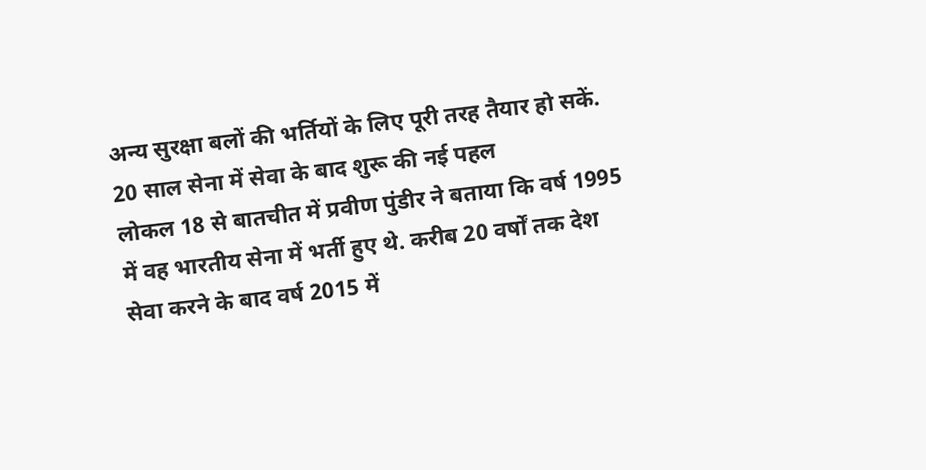अन्य सुरक्षा बलों की भर्तियों के लिए पूरी तरह तैयार हो सकें.
20 साल सेना में सेवा के बाद शुरू की नई पहल
लोकल 18 से बातचीत में प्रवीण पुंडीर ने बताया कि वर्ष 1995 में वह भारतीय सेना में भर्ती हुए थे. करीब 20 वर्षों तक देश सेवा करने के बाद वर्ष 2015 में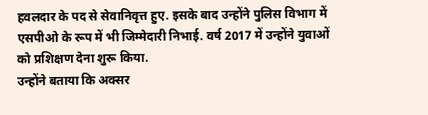हवलदार के पद से सेवानिवृत्त हुए. इसके बाद उन्होंने पुलिस विभाग में एसपीओ के रूप में भी जिम्मेदारी निभाई. वर्ष 2017 में उन्होंने युवाओं को प्रशिक्षण देना शुरू किया.
उन्होंने बताया कि अक्सर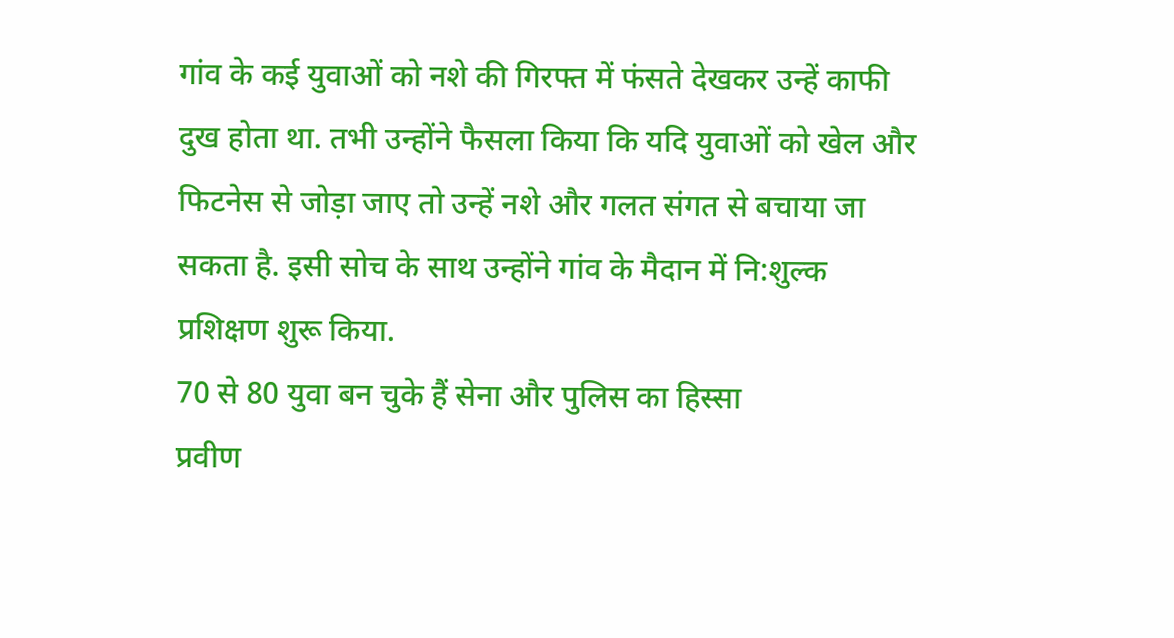गांव के कई युवाओं को नशे की गिरफ्त में फंसते देखकर उन्हें काफी दुख होता था. तभी उन्होंने फैसला किया कि यदि युवाओं को खेल और फिटनेस से जोड़ा जाए तो उन्हें नशे और गलत संगत से बचाया जा सकता है. इसी सोच के साथ उन्होंने गांव के मैदान में नि:शुल्क प्रशिक्षण शुरू किया.
70 से 80 युवा बन चुके हैं सेना और पुलिस का हिस्सा
प्रवीण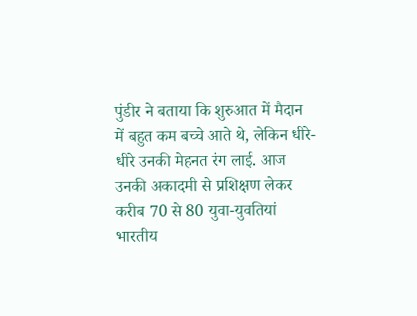पुंडीर ने बताया कि शुरुआत में मैदान में बहुत कम बच्चे आते थे, लेकिन धीरे-धीरे उनकी मेहनत रंग लाई. आज उनकी अकादमी से प्रशिक्षण लेकर करीब 70 से 80 युवा-युवतियां भारतीय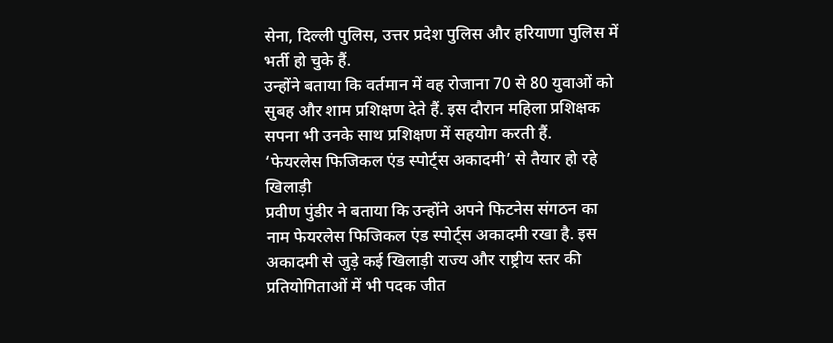सेना, दिल्ली पुलिस, उत्तर प्रदेश पुलिस और हरियाणा पुलिस में भर्ती हो चुके हैं.
उन्होंने बताया कि वर्तमान में वह रोजाना 70 से 80 युवाओं को सुबह और शाम प्रशिक्षण देते हैं. इस दौरान महिला प्रशिक्षक सपना भी उनके साथ प्रशिक्षण में सहयोग करती हैं.
‘फेयरलेस फिजिकल एंड स्पोर्ट्स अकादमी’ से तैयार हो रहे खिलाड़ी
प्रवीण पुंडीर ने बताया कि उन्होंने अपने फिटनेस संगठन का नाम फेयरलेस फिजिकल एंड स्पोर्ट्स अकादमी रखा है. इस अकादमी से जुड़े कई खिलाड़ी राज्य और राष्ट्रीय स्तर की प्रतियोगिताओं में भी पदक जीत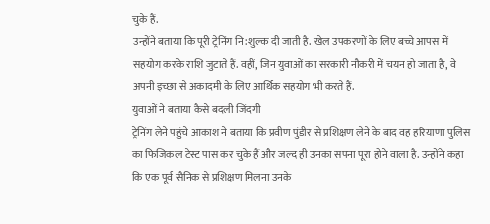चुके हैं.
उन्होंने बताया कि पूरी ट्रेनिंग नि:शुल्क दी जाती है. खेल उपकरणों के लिए बच्चे आपस में सहयोग करके राशि जुटाते हैं. वहीं, जिन युवाओं का सरकारी नौकरी में चयन हो जाता है, वे अपनी इच्छा से अकादमी के लिए आर्थिक सहयोग भी करते हैं.
युवाओं ने बताया कैसे बदली जिंदगी
ट्रेनिंग लेने पहुंचे आकाश ने बताया कि प्रवीण पुंडीर से प्रशिक्षण लेने के बाद वह हरियाणा पुलिस का फिजिकल टेस्ट पास कर चुके हैं और जल्द ही उनका सपना पूरा होने वाला है. उन्होंने कहा कि एक पूर्व सैनिक से प्रशिक्षण मिलना उनके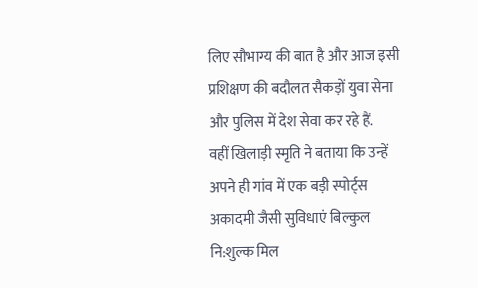लिए सौभाग्य की बात है और आज इसी प्रशिक्षण की बदौलत सैकड़ों युवा सेना और पुलिस में देश सेवा कर रहे हैं.
वहीं खिलाड़ी स्मृति ने बताया कि उन्हें अपने ही गांव में एक बड़ी स्पोर्ट्स अकादमी जैसी सुविधाएं बिल्कुल नि:शुल्क मिल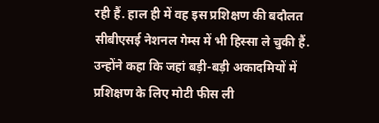रही हैं. हाल ही में वह इस प्रशिक्षण की बदौलत सीबीएसई नेशनल गेम्स में भी हिस्सा ले चुकी हैं. उन्होंने कहा कि जहां बड़ी-बड़ी अकादमियों में प्रशिक्षण के लिए मोटी फीस ली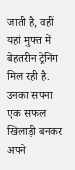जाती है, वहीं यहां मुफ्त में बेहतरीन ट्रेनिंग मिल रही है. उनका सपना एक सफल खिलाड़ी बनकर अपने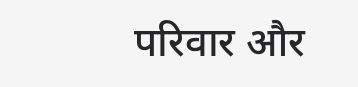परिवार और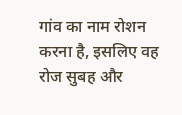गांव का नाम रोशन करना है, इसलिए वह रोज सुबह और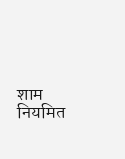शाम नियमित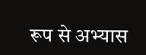रूप से अभ्यास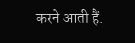करने आती हैं.